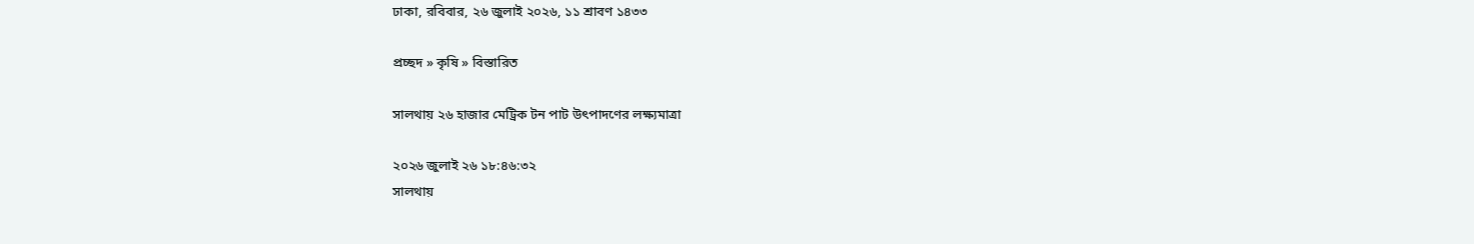ঢাকা, রবিবার, ২৬ জুলাই ২০২৬, ১১ শ্রাবণ ১৪৩৩

প্রচ্ছদ » কৃষি » বিস্তারিত

সালথায় ২৬ হাজার মেট্রিক টন পাট উৎপাদণের লক্ষ্যমাত্রা

২০২৬ জুলাই ২৬ ১৮:৪৬:৩২
সালথায়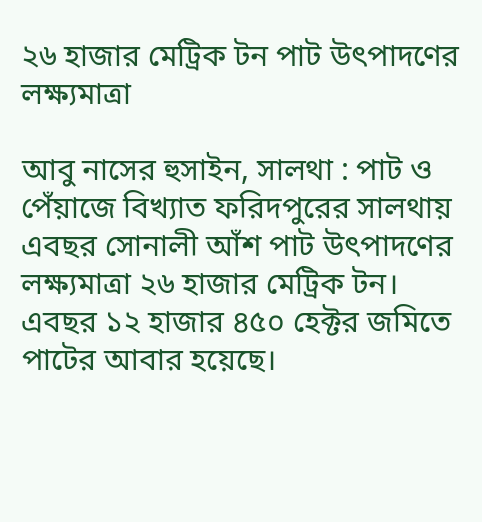২৬ হাজার মেট্রিক টন পাট উৎপাদণের লক্ষ্যমাত্রা

আবু নাসের হুসাইন, সালথা : পাট ও পেঁয়াজে বিখ্যাত ফরিদপুরের সালথায় এবছর সোনালী আঁশ পাট উৎপাদণের লক্ষ্যমাত্রা ২৬ হাজার মেট্রিক টন। এবছর ১২ হাজার ৪৫০ হেক্টর জমিতে পাটের আবার হয়েছে।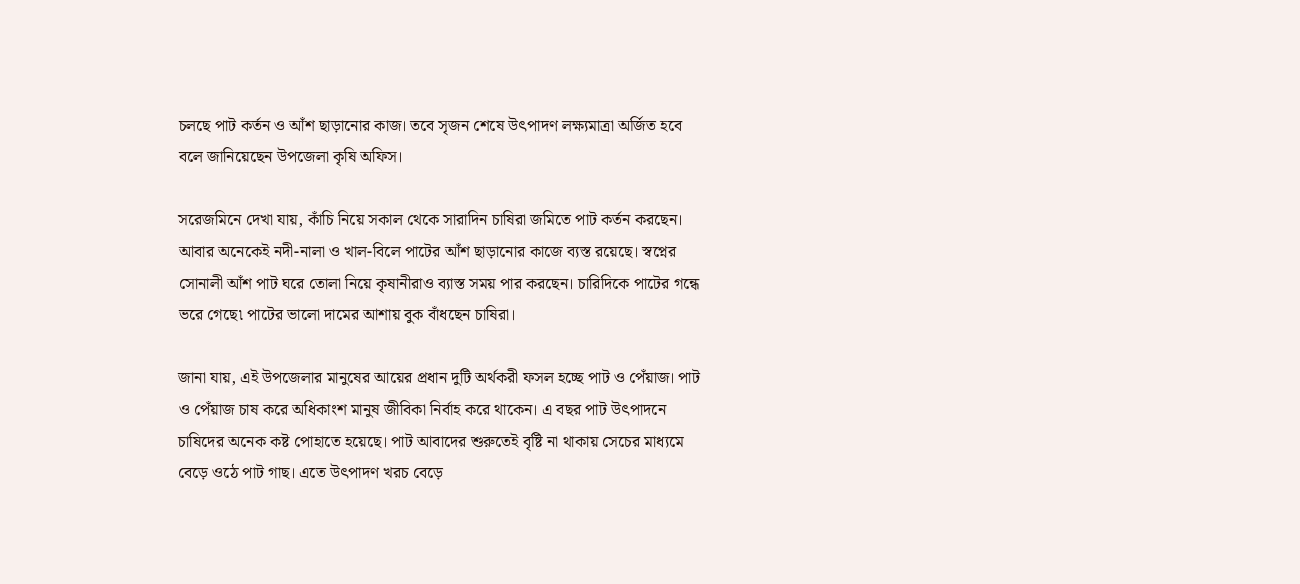চলছে পাট কর্তন ও আঁশ ছাড়ানোর কাজ। তবে সৃজন শেষে উৎপাদণ লক্ষ্যমাত্রা অর্জিত হবে বলে জানিয়েছেন উপজেলা কৃষি অফিস।

সরেজমিনে দেখা যায়, কাঁচি নিয়ে সকাল থেকে সারাদিন চাষিরা জমিতে পাট কর্তন করছেন। আবার অনেকেই নদী-নালা ও খাল-বিলে পাটের আঁশ ছাড়ানোর কাজে ব্যস্ত রয়েছে। স্বপ্নের সোনালী আঁশ পাট ঘরে তোলা নিয়ে কৃষানীরাও ব্যাস্ত সময় পার করছেন। চারিদিকে পাটের গন্ধে ভরে গেছে৷ পাটের ভালো দামের আশায় বুক বাঁধছেন চাষিরা।

জানা যায়, এই উপজেলার মানুষের আয়ের প্রধান দুটি অর্থকরী ফসল হচ্ছে পাট ও পেঁয়াজ। পাট ও পেঁয়াজ চাষ করে অধিকাংশ মানুষ জীবিকা নির্বাহ করে থাকেন। এ বছর পাট উৎপাদনে চাষিদের অনেক কষ্ট পোহাতে হয়েছে। পাট আবাদের শুরুতেই বৃষ্টি না থাকায় সেচের মাধ্যমে বেড়ে ওঠে পাট গাছ। এতে উৎপাদণ খরচ বেড়ে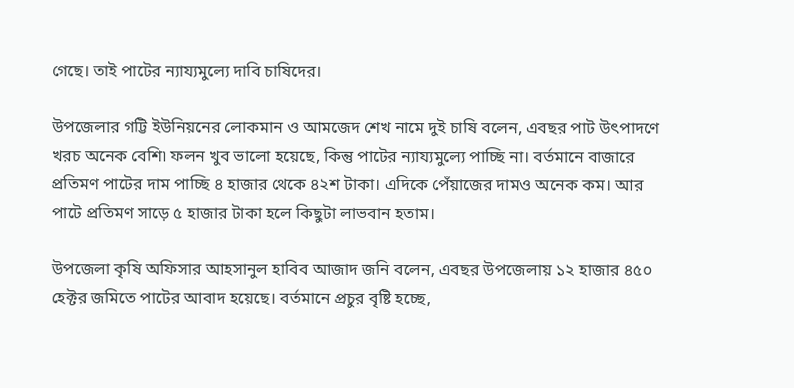গেছে। তাই পাটের ন্যায্যমুল্যে দাবি চাষিদের।

উপজেলার গট্টি ইউনিয়নের লোকমান ও আমজেদ শেখ নামে দুই চাষি বলেন, এবছর পাট উৎপাদণে খরচ অনেক বেশি৷ ফলন খুব ভালো হয়েছে, কিন্তু পাটের ন্যায্যমুল্যে পাচ্ছি না। বর্তমানে বাজারে প্রতিমণ পাটের দাম পাচ্ছি ৪ হাজার থেকে ৪২শ টাকা। এদিকে পেঁয়াজের দামও অনেক কম। আর পাটে প্রতিমণ সাড়ে ৫ হাজার টাকা হলে কিছুটা লাভবান হতাম।

উপজেলা কৃষি অফিসার আহসানুল হাবিব আজাদ জনি বলেন, এবছর উপজেলায় ১২ হাজার ৪৫০ হেক্টর জমিতে পাটের আবাদ হয়েছে। বর্তমানে প্রচুর বৃষ্টি হচ্ছে,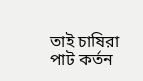তাই চাষিরা পাট কর্তন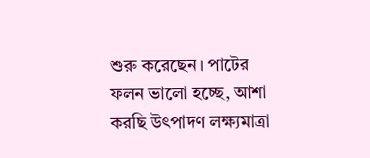শুরু করেছেন। পাটের ফলন ভালো হচ্ছে, আশা করছি উৎপাদণ লক্ষ্যমাত্রা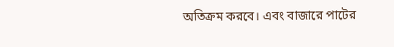অতিক্রম করবে। এবং বাজারে পাটের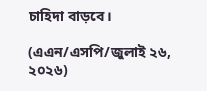চাহিদা বাড়বে।

(এএন/এসপি/জুলাই ২৬, ২০২৬)